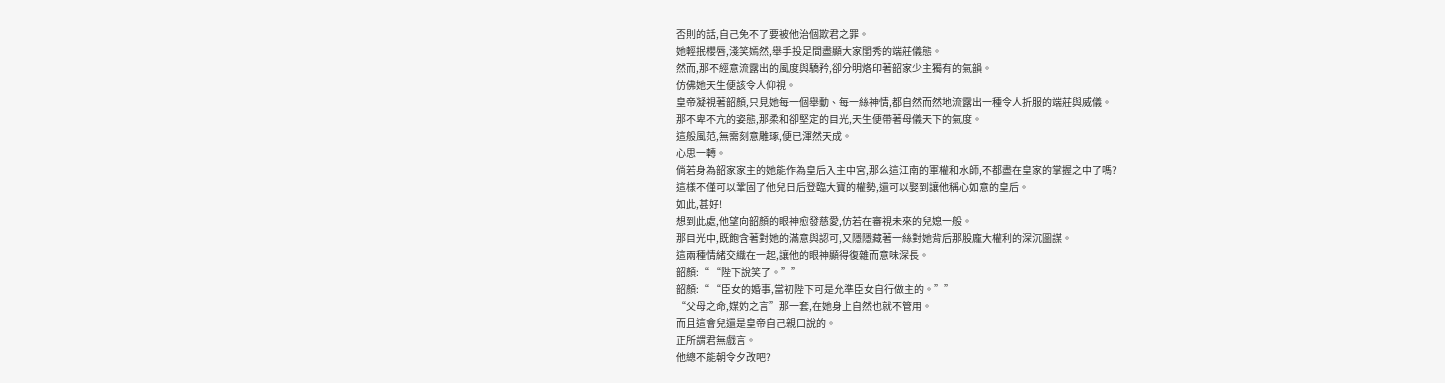否則的話,自己免不了要被他治個欺君之罪。
她輕抿櫻唇,淺笑嫣然,舉手投足間盡顯大家閨秀的端莊儀態。
然而,那不經意流露出的風度與驕矜,卻分明烙印著韶家少主獨有的氣韻。
仿佛她天生便該令人仰視。
皇帝凝視著韶顏,只見她每一個舉動、每一絲神情,都自然而然地流露出一種令人折服的端莊與威儀。
那不卑不亢的姿態,那柔和卻堅定的目光,天生便帶著母儀天下的氣度。
這般風范,無需刻意雕琢,便已渾然天成。
心思一轉。
倘若身為韶家家主的她能作為皇后入主中宮,那么這江南的軍權和水師,不都盡在皇家的掌握之中了嗎?
這樣不僅可以鞏固了他兒日后登臨大寶的權勢,還可以娶到讓他稱心如意的皇后。
如此,甚好!
想到此處,他望向韶顏的眼神愈發慈愛,仿若在審視未來的兒媳一般。
那目光中,既飽含著對她的滿意與認可,又隱隱藏著一絲對她背后那股龐大權利的深沉圖謀。
這兩種情緒交織在一起,讓他的眼神顯得復雜而意味深長。
韶顏:“ “陛下說笑了。””
韶顏:“ “臣女的婚事,當初陛下可是允準臣女自行做主的。””
“父母之命,媒妁之言”那一套,在她身上自然也就不管用。
而且這會兒還是皇帝自己親口說的。
正所謂君無戲言。
他總不能朝令夕改吧?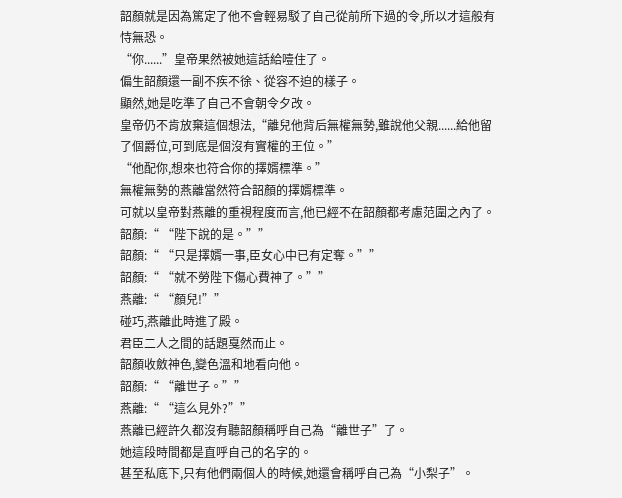韶顏就是因為篤定了他不會輕易駁了自己從前所下過的令,所以才這般有恃無恐。
“你......”皇帝果然被她這話給噎住了。
偏生韶顏還一副不疾不徐、從容不迫的樣子。
顯然,她是吃準了自己不會朝令夕改。
皇帝仍不肯放棄這個想法,“離兒他背后無權無勢,雖說他父親......給他留了個爵位,可到底是個沒有實權的王位。”
“他配你,想來也符合你的擇婿標準。”
無權無勢的燕離當然符合韶顏的擇婿標準。
可就以皇帝對燕離的重視程度而言,他已經不在韶顏都考慮范圍之內了。
韶顏:“ “陛下說的是。””
韶顏:“ “只是擇婿一事,臣女心中已有定奪。””
韶顏:“ “就不勞陛下傷心費神了。””
燕離:“ “顏兒!””
碰巧,燕離此時進了殿。
君臣二人之間的話題戛然而止。
韶顏收斂神色,變色溫和地看向他。
韶顏:“ “離世子。””
燕離:“ “這么見外?””
燕離已經許久都沒有聽韶顏稱呼自己為“離世子”了。
她這段時間都是直呼自己的名字的。
甚至私底下,只有他們兩個人的時候,她還會稱呼自己為“小梨子”。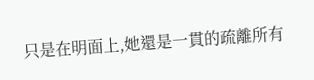只是在明面上,她還是一貫的疏離所有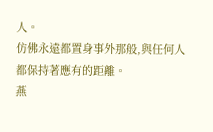人。
仿佛永遠都置身事外那般,與任何人都保持著應有的距離。
燕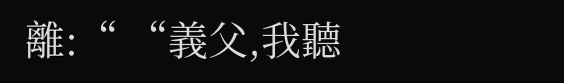離:“ “義父,我聽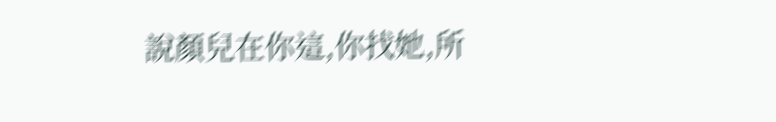說顏兒在你這,你找她,所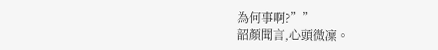為何事啊?””
韶顏聞言,心頭微凜。